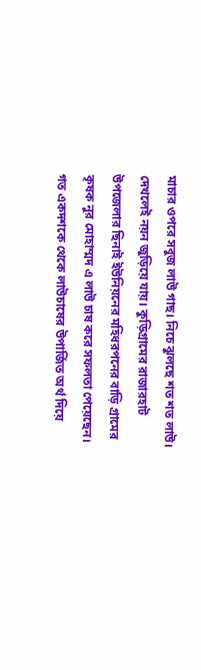মাচার ওপরে সবুজ লাউ গাছ। নিচে ঝুলছে শত শত লাউ। দেখলেই নয়ন জুড়িয়ে যায়। কুড়িগ্রামের রাজারহাট উপজেলার ছিনাই ইউনিয়নের মহিধরপনের বাড়ি গ্রামের কৃষক নুর মোহাম্মদ এ লাউ চাষ করে সফলতা পেয়েছেন। গত একদশকে থেকে লাউচাষের উপার্জিত অর্থ দিয়ে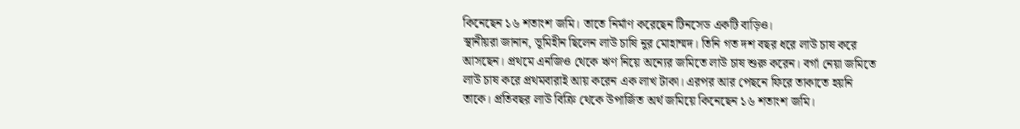কিনেছেন ১৬ শতাংশ জমি। তাতে নির্মাণ করেছেন টিনসেড একটি বাড়িও।
স্থানীয়রা জানান, ভূমিহীন ছিলেন লাউ চাষি নুর মোহাম্মদ। তিনি গত দশ বছর ধরে লাউ চাষ করে আসছেন। প্রথমে এনজিও থেকে ঋণ নিয়ে অন্যের জমিতে লাউ চাষ শুরু করেন। বর্গা নেয়া জমিতে লাউ চাষ করে প্রথমবারাই আয় করেন এক লাখ টাকা। এরপর আর পেছনে ফিরে তাকাতে হয়নি তাকে। প্রতিবছর লাউ বিক্রি থেকে উপার্জিত অর্থ জমিয়ে কিনেছেন ১৬ শতাংশ জমি।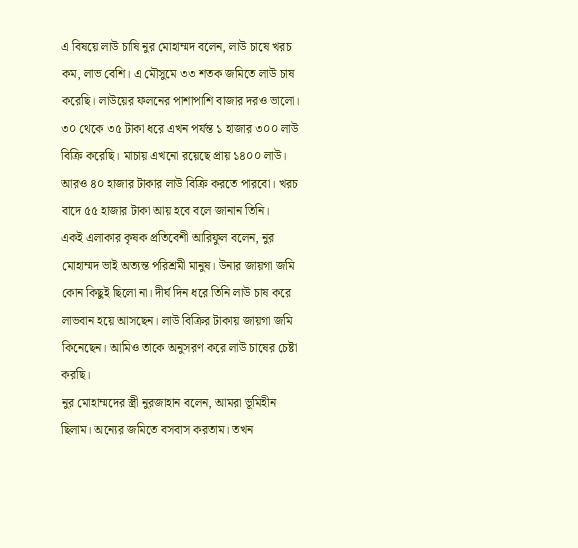এ বিষয়ে লাউ চাষি নুর মোহাম্মদ বলেন, লাউ চাষে খরচ কম, লাভ বেশি। এ মৌসুমে ৩৩ শতক জমিতে লাউ চাষ করেছি। লাউয়ের ফলনের পাশাপাশি বাজার দরও ভালো। ৩০ থেকে ৩৫ টাকা ধরে এখন পর্যন্ত ১ হাজার ৩০০ লাউ বিক্রি করেছি। মাচায় এখনো রয়েছে প্রায় ১৪০০ লাউ। আরও ৪০ হাজার টাকার লাউ বিক্রি করতে পারবো। খরচ বাদে ৫৫ হাজার টাকা আয় হবে বলে জানান তিনি।
একই এলাকার কৃষক প্রতিবেশী আরিফুল বলেন, নুর মোহাম্মদ ভাই অত্যন্ত পরিশ্রমী মানুষ। উনার জায়গা জমি কোন কিছুই ছিলো না। দীর্ঘ দিন ধরে তিনি লাউ চাষ করে লাভবান হয়ে আসছেন। লাউ বিক্রির টাকায় জায়গা জমি কিনেছেন। আমিও তাকে অনুসরণ করে লাউ চাষের চেষ্টা করছি।
নুর মোহাম্মদের স্ত্রী নুরজাহান বলেন, আমরা ভূমিহীন ছিলাম। অন্যের জমিতে বসবাস করতাম। তখন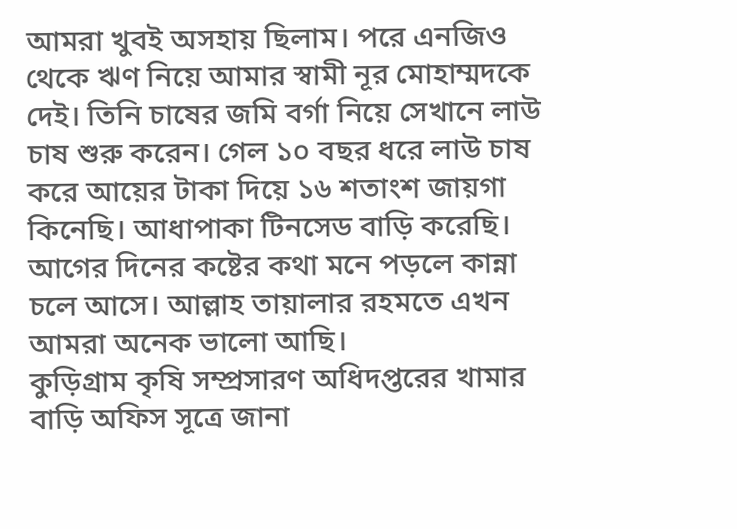আমরা খুবই অসহায় ছিলাম। পরে এনজিও থেকে ঋণ নিয়ে আমার স্বামী নূর মোহাম্মদকে দেই। তিনি চাষের জমি বর্গা নিয়ে সেখানে লাউ চাষ শুরু করেন। গেল ১০ বছর ধরে লাউ চাষ করে আয়ের টাকা দিয়ে ১৬ শতাংশ জায়গা কিনেছি। আধাপাকা টিনসেড বাড়ি করেছি। আগের দিনের কষ্টের কথা মনে পড়লে কান্না চলে আসে। আল্লাহ তায়ালার রহমতে এখন আমরা অনেক ভালো আছি।
কুড়িগ্রাম কৃষি সম্প্রসারণ অধিদপ্তরের খামার বাড়ি অফিস সূত্রে জানা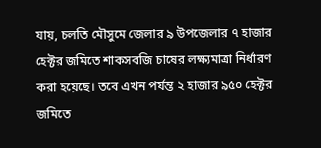যায়, চলতি মৌসুমে জেলার ৯ উপজেলার ৭ হাজার হেক্টর জমিতে শাকসবজি চাষের লক্ষ্যমাত্রা নির্ধারণ করা হয়েছে। তবে এখন পর্যন্ত ২ হাজার ৯৫০ হেক্টর জমিতে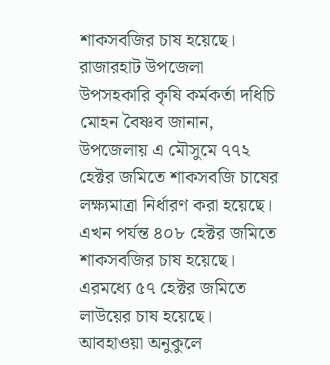শাকসবজির চাষ হয়েছে।
রাজারহাট উপজেলা উপসহকারি কৃষি কর্মকর্তা দধিচি মোহন বৈষ্ণব জানান, উপজেলায় এ মৌসুমে ৭৭২ হেক্টর জমিতে শাকসবজি চাষের লক্ষ্যমাত্রা নির্ধারণ করা হয়েছে। এখন পর্যন্ত ৪০৮ হেক্টর জমিতে শাকসবজির চাষ হয়েছে। এরমধ্যে ৫৭ হেক্টর জমিতে লাউয়ের চাষ হয়েছে। আবহাওয়া অনুকুলে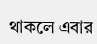থাকলে এবার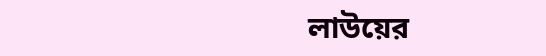লাউয়ের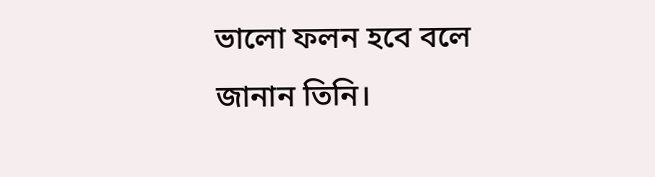ভালো ফলন হবে বলে জানান তিনি।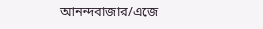আনন্দবাজার/এজে